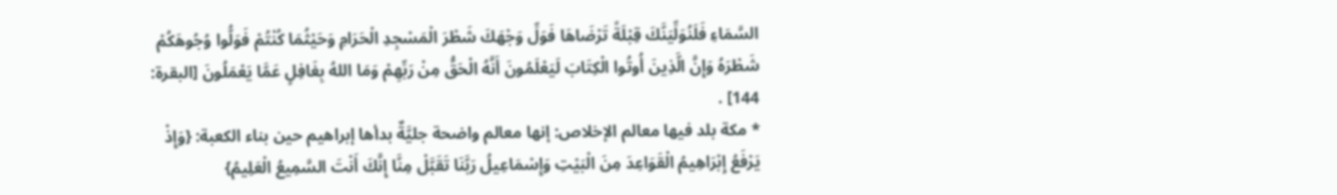السَّمَاءِ فَلَنُوَلِّيَنَّكَ قِبْلَةً تَرْضَاهَا فَوَلِّ وَجْهَكَ شَطْرَ الْمَسْجِدِ الْحَرَامِ وَحَيْثُمَا كُنْتُمْ فَوَلُّوا وُجُوهَكُمْ شَطْرَهُ وَإِنَّ الَّذِينَ أُوتُوا الْكِتَابَ لَيَعْلَمُونَ أَنَّهُ الْحَقُّ مِنْ رَبِّهِمْ وَمَا اللهُ بِغَافِلٍ عَمَّا يَعْمَلُونَ [البقرة: 144] .
* مكة بلد فيها معالم الإخلاص: إنها معالم واضحة جليَّةٌ بدأها إبراهيم حين بناء الكعبة: {وَإِذْ يَرْفَعُ إِبْرَاهِيمُ الْقَوَاعِدَ مِنَ الْبَيْتِ وَإِسْمَاعِيلُ رَبَّنَا تَقَبَّلْ مِنَّا إِنَّكَ أَنْتَ السَّمِيعُ الْعَلِيمُ}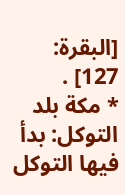[البقرة: 127] .
* مكة بلد التوكل: بدأ فيها التوكل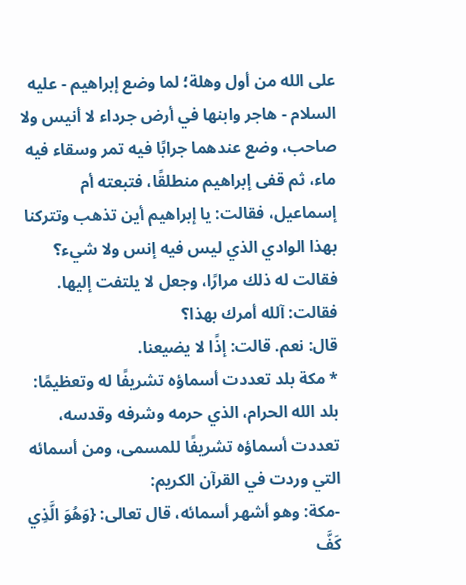على الله من أول وهلة؛ لما وضع إبراهيم - عليه السلام - هاجر وابنها في أرض جرداء لا أنيس ولا صاحب، وضع عندهما جرابًا فيه تمر وسقاء فيه ماء، ثم قفى إبراهيم منطلقًا، فتبعته أم إسماعيل، فقالت: يا إبراهيم أين تذهب وتتركنا بهذا الوادي الذي ليس فيه إنس ولا شيء؟ فقالت له ذلك مرارًا، وجعل لا يلتفت إليها.
فقالت: آلله أمرك بهذا؟
قال: نعم. قالت: إذًا لا يضيعنا.
* مكة بلد تعددت أسماؤه تشريفًا له وتعظيمًا: بلد الله الحرام، الذي حرمه وشرفه وقدسه، تعددت أسماؤه تشريفًا للمسمى، ومن أسمائه التي وردت في القرآن الكريم:
-مكة: وهو أشهر أسمائه، قال تعالى: {وَهُوَ الَّذِي كَفَّ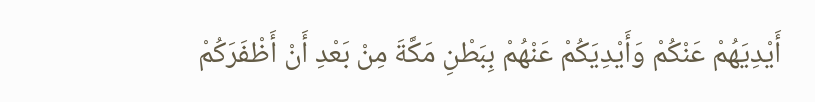أَيْدِيَهُمْ عَنْكُمْ وَأَيْدِيَكُمْ عَنْهُمْ بِبَطْنِ مَكَّةَ مِنْ بَعْدِ أَنْ أَظْفَرَكُمْ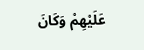عَلَيْهِمْ وَكَانَ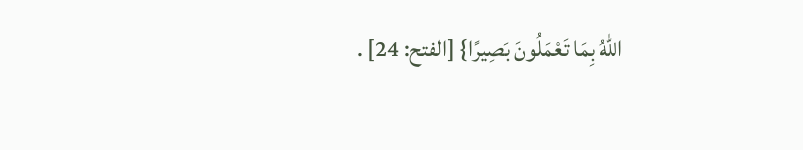اللهُ بِمَا تَعْمَلُونَ بَصِيرًا} [الفتح: 24] .